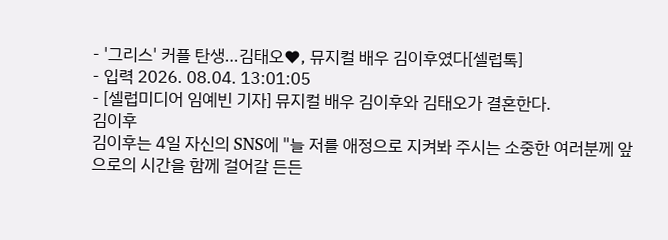- '그리스' 커플 탄생…김태오♥, 뮤지컬 배우 김이후였다[셀럽톡]
- 입력 2026. 08.04. 13:01:05
- [셀럽미디어 임예빈 기자] 뮤지컬 배우 김이후와 김태오가 결혼한다.
김이후
김이후는 4일 자신의 SNS에 "늘 저를 애정으로 지켜봐 주시는 소중한 여러분께 앞으로의 시간을 함께 걸어갈 든든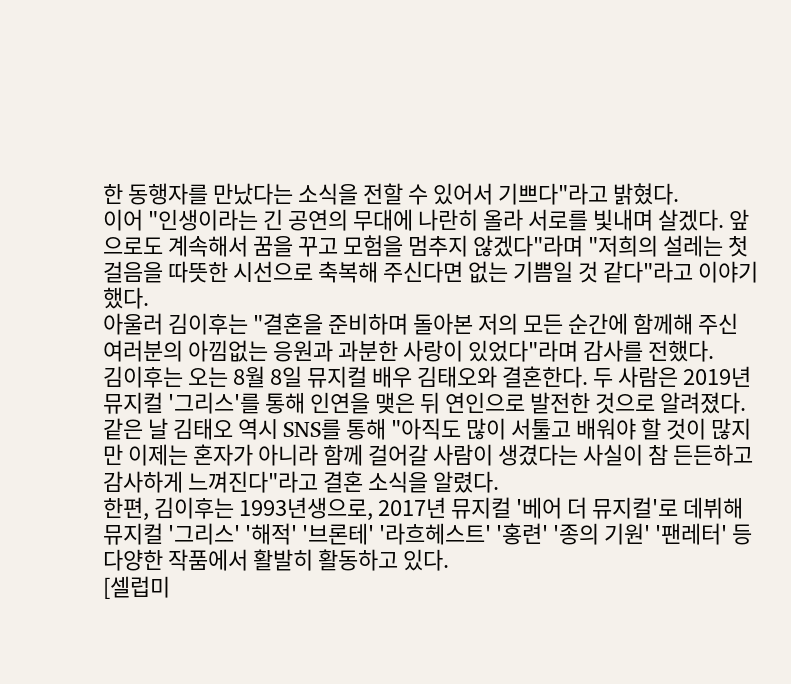한 동행자를 만났다는 소식을 전할 수 있어서 기쁘다"라고 밝혔다.
이어 "인생이라는 긴 공연의 무대에 나란히 올라 서로를 빛내며 살겠다. 앞으로도 계속해서 꿈을 꾸고 모험을 멈추지 않겠다"라며 "저희의 설레는 첫 걸음을 따뜻한 시선으로 축복해 주신다면 없는 기쁨일 것 같다"라고 이야기했다.
아울러 김이후는 "결혼을 준비하며 돌아본 저의 모든 순간에 함께해 주신 여러분의 아낌없는 응원과 과분한 사랑이 있었다"라며 감사를 전했다.
김이후는 오는 8월 8일 뮤지컬 배우 김태오와 결혼한다. 두 사람은 2019년 뮤지컬 '그리스'를 통해 인연을 맺은 뒤 연인으로 발전한 것으로 알려졌다.
같은 날 김태오 역시 SNS를 통해 "아직도 많이 서툴고 배워야 할 것이 많지만 이제는 혼자가 아니라 함께 걸어갈 사람이 생겼다는 사실이 참 든든하고 감사하게 느껴진다"라고 결혼 소식을 알렸다.
한편, 김이후는 1993년생으로, 2017년 뮤지컬 '베어 더 뮤지컬'로 데뷔해 뮤지컬 '그리스' '해적' '브론테' '라흐헤스트' '홍련' '종의 기원' '팬레터' 등 다양한 작품에서 활발히 활동하고 있다.
[셀럽미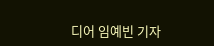디어 임예빈 기자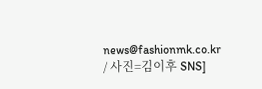news@fashionmk.co.kr / 사진=김이후 SNS]